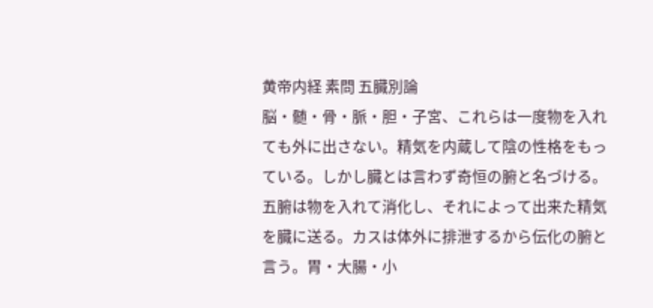黄帝内経 素問 五臓別論
脳・髄・骨・脈・胆・子宮、これらは一度物を入れても外に出さない。精気を内蔵して陰の性格をもっている。しかし臓とは言わず奇恒の腑と名づける。五腑は物を入れて消化し、それによって出来た精気を臓に送る。カスは体外に排泄するから伝化の腑と言う。胃・大腸・小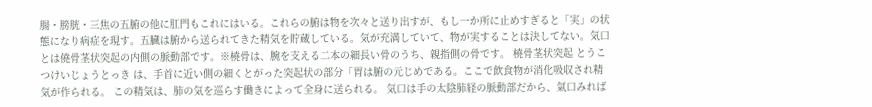腸・膀胱・三焦の五腑の他に肛門もこれにはいる。これらの腑は物を次々と送り出すが、もし一か所に止めすぎると「実」の状態になり病症を現す。五臓は腑から送られてきた精気を貯蔵している。気が充満していて、物が実することは決してない。気口とは僥骨茎状突起の内側の脈動部です。※橈骨は、腕を支える二本の細長い骨のうち、親指側の骨です。 橈骨茎状突起 とうこつけいじょうとっき は、手首に近い側の細くとがった突起状の部分「胃は腑の元じめである。ここで飲食物が消化吸収され精気が作られる。 この精気は、肺の気を巡らす働きによって全身に送られる。 気口は手の太陰肺経の脈動部だから、氣口みれば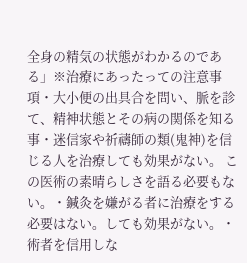全身の精気の状態がわかるのである」※治療にあったっての注意事項・大小便の出具合を問い、脈を診て、精神状態とその病の関係を知る事・迷信家や祈禱師の類(鬼神)を信じる人を治療しても効果がない。 この医術の素晴らしさを語る必要もない。・鍼灸を嫌がる者に治療をする必要はない。しても効果がない。・術者を信用しな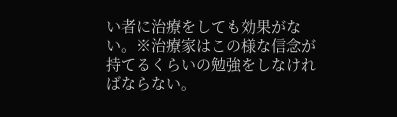い者に治療をしても効果がない。※治療家はこの様な信念が持てるくらいの勉強をしなければならない。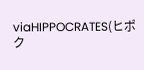viaHIPPOCRATES(ヒポク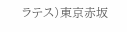ラテス)東京赤坂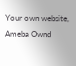Your own website, Ameba Ownd